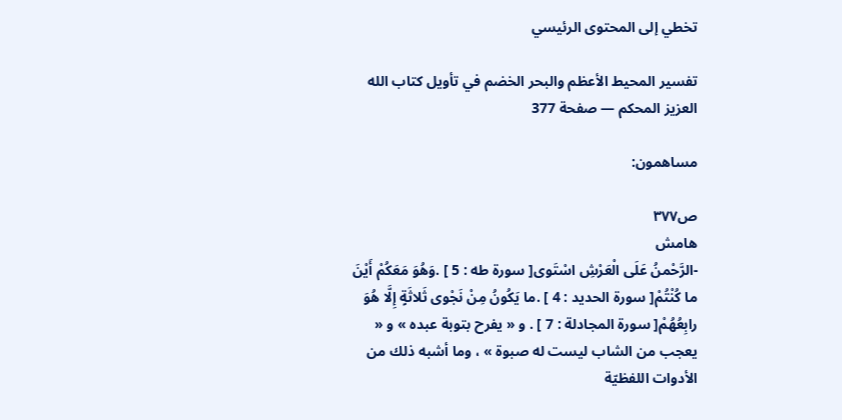تخطي إلى المحتوى الرئيسي

تفسير المحيط الأعظم والبحر الخضم في تأويل كتاب الله العزيز المحكم — صفحة 377

مساهمون:

ص٣٧٧
هامش
-الرَّحْمنُ عَلَى الْعَرْشِ اسْتَوى[ سورة طه : 5 ] .وَهُوَ مَعَكُمْ أَيْنَ ما كُنْتُمْ[ سورة الحديد : 4 ] .ما يَكُونُ مِنْ نَجْوى ثَلاثَةٍ إِلَّا هُوَ رابِعُهُمْ[ سورة المجادلة : 7 ] . و « يفرح بتوبة عبده » و « يعجب من الشاب ليست له صبوة » ، وما أشبه ذلك من الأدوات اللفظيّة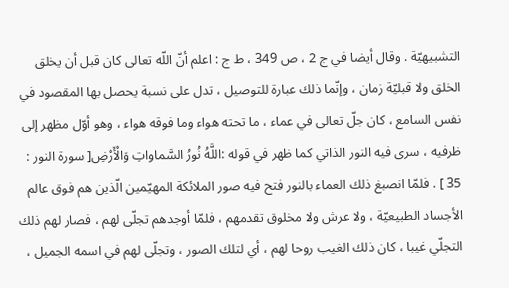التشبيهيّة . وقال أيضا في ج 2 ، ص 349 ، ط ج : اعلم أنّ اللّه تعالى كان قبل أن يخلق الخلق ولا قبليّة زمان ، وإنّما ذلك عبارة للتوصيل ، تدل على نسبة يحصل بها المقصود في نفس السامع ، كان جلّ تعالى في عماء ، ما تحته هواء وما فوقه هواء ، وهو أوّل مظهر إلى ظرفيه ، سرى فيه النور الذاتي كما ظهر في قوله :اللَّهُ نُورُ السَّماواتِ وَالْأَرْضِ[ سورة النور : 35 ] . فلمّا انصبغ ذلك العماء بالنور فتح فيه صور الملائكة المهيّمين الّذين هم فوق عالم الأجساد الطبيعيّة ، ولا عرش ولا مخلوق تقدمهم ، فلمّا أوجدهم تجلّى لهم ، فصار لهم ذلك التجلّي غيبا ، كان ذلك الغيب روحا لهم ، أي لتلك الصور ، وتجلّى لهم في اسمه الجميل ،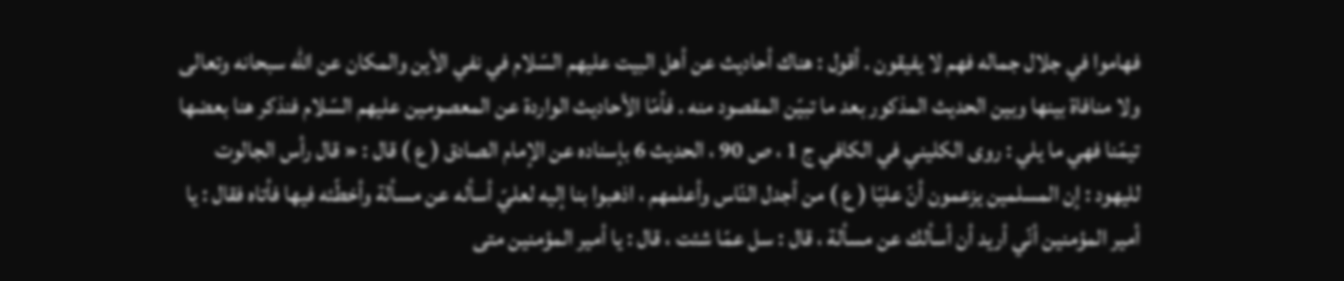فهاموا في جلال جماله فهم لا يفيقون . أقول : هناك أحاديث عن أهل البيت عليهم السّلام في نفي الأين والمكان عن اللّه سبحانه وتعالى ولا منافاة بينها وبين الحديث المذكور بعد ما تبيّن المقصود منه . فأمّا الأحاديث الواردة عن المعصومين عليهم السّلام فنذكر هنا بعضها تيمّنا فهي ما يلي : روى الكليني في الكافي ج 1 ، ص 90 ، الحديث 6 بإسناده عن الإمام الصادق ( ع ) قال : « قال رأس الجالوت لليهود : إن المسلمين يزعمون أنّ عليّا ( ع ) من أجدل النّاس وأعلمهم ، اذهبوا بنا إليه لعليّ أسأله عن مسألة وأخطّئه فيها فأتاه فقال : يا أمير المؤمنين أنّي أريد أن أسألك عن مسألة ، قال : سل عمّا شئت ، قال : يا أمير المؤمنين متى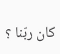كان ربّنا ؟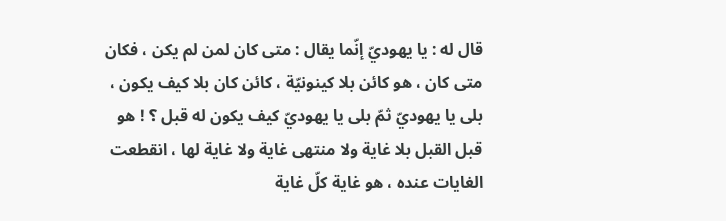قال له : يا يهوديّ إنّما يقال : متى كان لمن لم يكن ، فكان متى كان ، هو كائن بلا كينونيّة ، كائن كان بلا كيف يكون ، بلى يا يهوديّ ثمّ بلى يا يهوديّ كيف يكون له قبل ؟ ! هو قبل القبل بلا غاية ولا منتهى غاية ولا غاية لها ، انقطعت الغايات عنده ، هو غاية كلّ غاية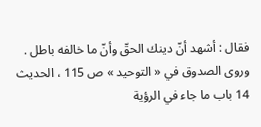فقال : أشهد أنّ دينك الحقّ وأنّ ما خالفه باطل . وروى الصدوق في « التوحيد » ص 115 ، الحديث 14 باب ما جاء في الرؤية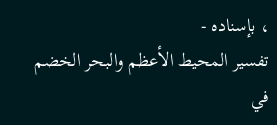، بإسناده -
تفسير المحيط الأعظم والبحر الخضم في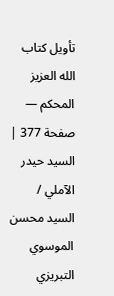تأويل كتاب الله العزيز المحكم — صفحة 377 | السيد حيدر الآملي / السيد محسن الموسوي التبريزي